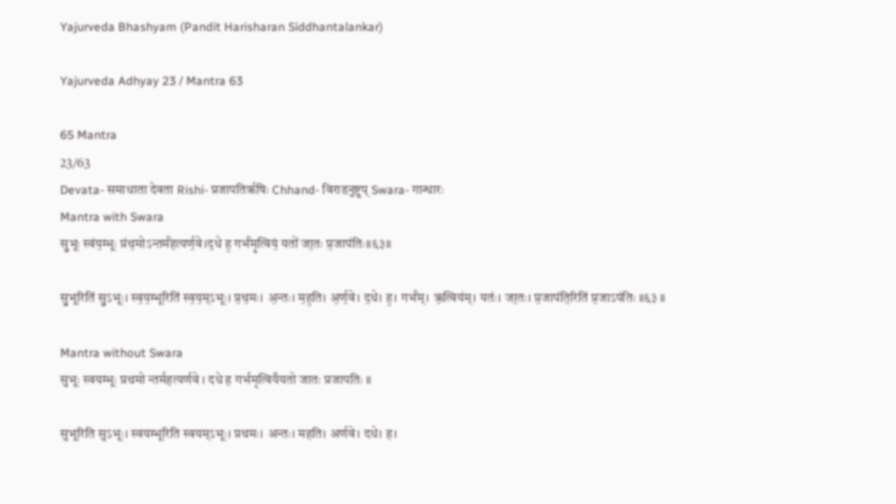Yajurveda Bhashyam (Pandit Harisharan Siddhantalankar)

Yajurveda Adhyay 23 / Mantra 63

65 Mantra
23/63
Devata- समाधाता देवता Rishi- प्रजापतिर्ऋषिः Chhand- विराडनुष्टुप् Swara- गान्धारः
Mantra with Swara
सु॒भूः स्व॑य॒म्भूः प्र॑थ॒मोऽन्तर्म॑हत्यर्ण॒वे।द॒धे ह॒ गर्भ॑मृ॒त्वियं॒ यतो॑ जा॒तः प्र॒जाप॑तिः॥६३॥

सु॒भूरिति॑ सु॒ऽभूः। स्व॒य॒म्भूरिति॑ स्व॒य॒म्ऽभूः। प्र॒थ॒मः। अ॒न्तः। म॒ह॒ति। अ॒र्ण॒वे। द॒धे। ह॒। गर्भ॑म्। ऋ॒त्विय॑म्। यतः॑। जा॒तः। प्र॒जाप॑ति॒रिति॑ प्र॒जाऽप॑तिः ॥६३ ॥

Mantra without Swara
सुभूः स्वयम्भूः प्रथमो न्तर्महत्यर्णवे । दधे ह गर्भमृत्वियँयतो जातः प्रजापतिः ॥

सुभूरिति सुऽभूः। स्वयम्भूरिति स्वयम्ऽभूः। प्रथमः। अन्तः। महति। अर्णवे। दधे। ह।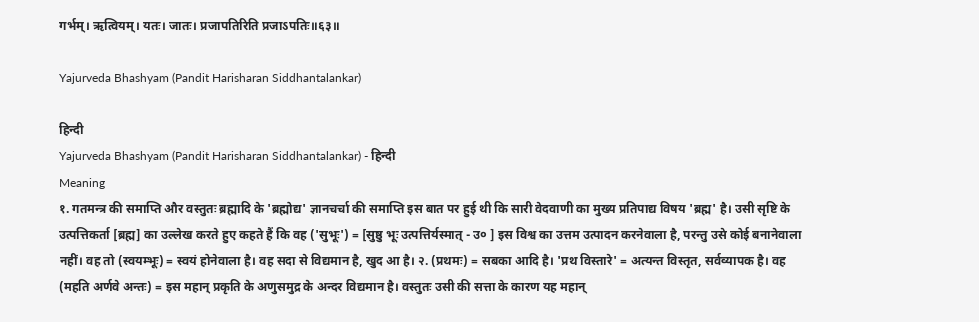गर्भम्। ऋत्वियम्। यतः। जातः। प्रजापतिरिति प्रजाऽपतिः॥६३॥

Yajurveda Bhashyam (Pandit Harisharan Siddhantalankar)

हिन्दी
Yajurveda Bhashyam (Pandit Harisharan Siddhantalankar) - हिन्दी
Meaning
१. गतमन्त्र की समाप्ति और वस्तुतः ब्रह्मादि के 'ब्रह्मोद्य' ज्ञानचर्चा की समाप्ति इस बात पर हुई थी कि सारी वेदवाणी का मुख्य प्रतिपाद्य विषय 'ब्रह्म' है। उसी सृष्टि के उत्पत्तिकर्ता [ब्रह्म] का उल्लेख करते हुए कहते हैं कि वह ('सुभूः') = [सुष्ठु भूः उत्पत्तिर्यस्मात् - उ० ] इस विश्व का उत्तम उत्पादन करनेवाला है, परन्तु उसे कोई बनानेवाला नहीं। वह तो (स्वयम्भूः) = स्वयं होनेवाला है। वह सदा से विद्यमान है, खुद आ है। २. (प्रथमः) = सबका आदि है। 'प्रथ विस्तारे' = अत्यन्त विस्तृत, सर्वव्यापक है। वह (महति अर्णवे अन्तः) = इस महान् प्रकृति के अणुसमुद्र के अन्दर विद्यमान है। वस्तुतः उसी की सत्ता के कारण यह महान्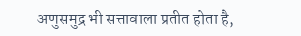अणुसमुद्र भी सत्तावाला प्रतीत होता है,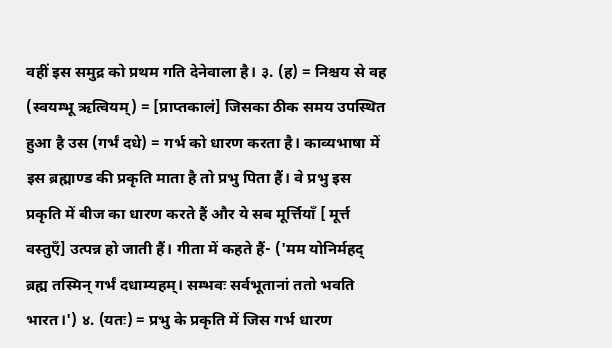वहीं इस समुद्र को प्रथम गति देनेवाला है। ३. (ह) = निश्चय से वह (स्वयम्भू ऋत्वियम्) = [प्राप्तकालं] जिसका ठीक समय उपस्थित हुआ है उस (गर्भं दधे) = गर्भ को धारण करता है। काव्यभाषा में इस ब्रह्माण्ड की प्रकृति माता है तो प्रभु पिता हैं। वे प्रभु इस प्रकृति में बीज का धारण करते हैं और ये सब मूर्त्तियाँ [ मूर्त्त वस्तुएँ] उत्पन्न हो जाती हैं। गीता में कहते हैं- ('मम योनिर्महद् ब्रह्म तस्मिन् गर्भं दधाम्यहम्। सम्भवः सर्वभूतानां ततो भवति भारत।') ४. (यतः) = प्रभु के प्रकृति में जिस गर्भ धारण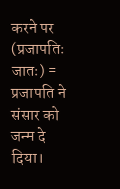करने पर (प्रजापतिः जातः) = प्रजापति ने संसार को जन्म दे दिया।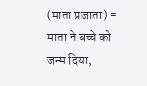(माता प्रजाता) = माता ने बच्चे को जन्म दिया,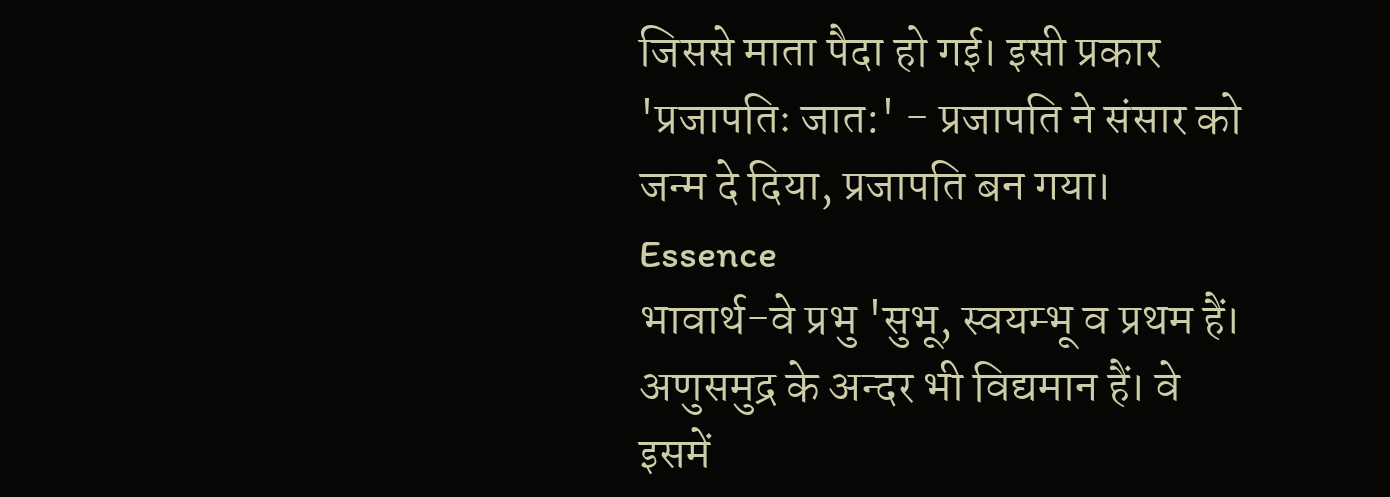जिससे माता पैदा हो गई। इसी प्रकार 'प्रजापतिः जात:' - प्रजापति ने संसार को जन्म दे दिया, प्रजापति बन गया।
Essence
भावार्थ-वे प्रभु 'सुभू, स्वयम्भू व प्रथम हैं। अणुसमुद्र के अन्दर भी विद्यमान हैं। वे इसमें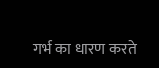गर्भ का धारण करते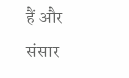हैं और संसार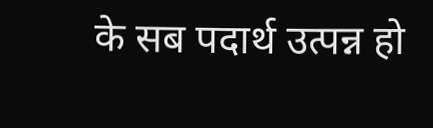के सब पदार्थ उत्पन्न हो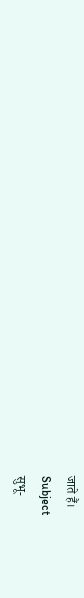जाते हैं।
Subject
सुभू-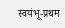स्वयंभू-प्रथम